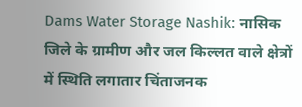Dams Water Storage Nashik: नासिक जिले के ग्रामीण और जल किल्लत वाले क्षेत्रों में स्थिति लगातार चिंताजनक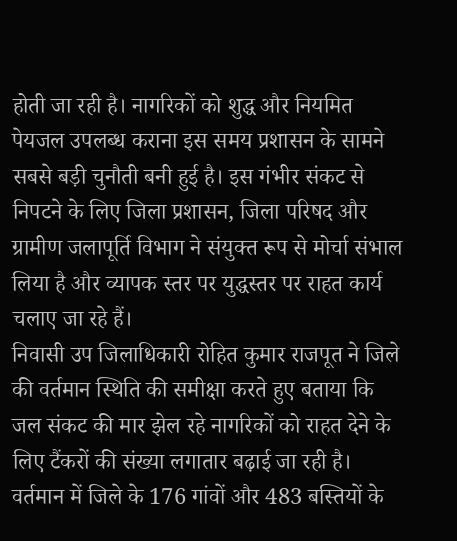होती जा रही है। नागरिकों को शुद्ध और नियमित पेयजल उपलब्ध कराना इस समय प्रशासन के सामने सबसे बड़ी चुनौती बनी हुई है। इस गंभीर संकट से निपटने के लिए जिला प्रशासन, जिला परिषद और ग्रामीण जलापूर्ति विभाग ने संयुक्त रूप से मोर्चा संभाल लिया है और व्यापक स्तर पर युद्धस्तर पर राहत कार्य चलाए जा रहे हैं।
निवासी उप जिलाधिकारी रोहित कुमार राजपूत ने जिले की वर्तमान स्थिति की समीक्षा करते हुए बताया कि जल संकट की मार झेल रहे नागरिकों को राहत देने के लिए टैंकरों की संख्या लगातार बढ़ाई जा रही है। वर्तमान में जिले के 176 गांवों और 483 बस्तियों के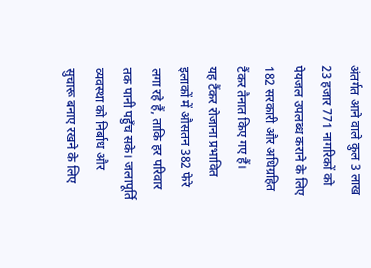अंतर्गत आने वाले कुल 3 लाख 23 हजार 771 नागरिकों को पेयजल उपलब्ध कराने के लिए 182 सरकारी और अधिग्रहित टैंकर तैनात किए गए हैं।
यह टैंकर रोजाना प्रभावित इलाकों में औसतन 382 फेरे लगा रहे हैं, ताकि हर परिवार तक पानी पहुँच सके। जलापूर्ति व्यवस्था को निर्बाध और सुचारू बनाए रखने के लिए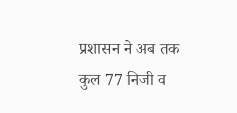प्रशासन ने अब तक कुल 77 निजी व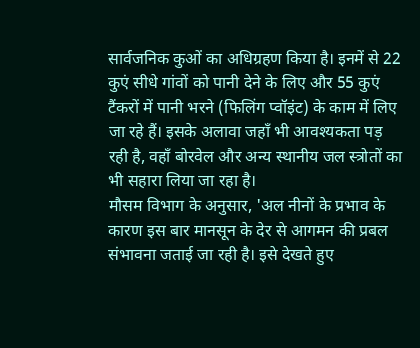सार्वजनिक कुओं का अधिग्रहण किया है। इनमें से 22 कुएं सीधे गांवों को पानी देने के लिए और 55 कुएं टैंकरों में पानी भरने (फिलिंग प्वॉइंट) के काम में लिए जा रहे हैं। इसके अलावा जहाँ भी आवश्यकता पड़ रही है, वहाँ बोरवेल और अन्य स्थानीय जल स्त्रोतों का भी सहारा लिया जा रहा है।
मौसम विभाग के अनुसार, 'अल नीनों के प्रभाव के कारण इस बार मानसून के देर से आगमन की प्रबल संभावना जताई जा रही है। इसे देखते हुए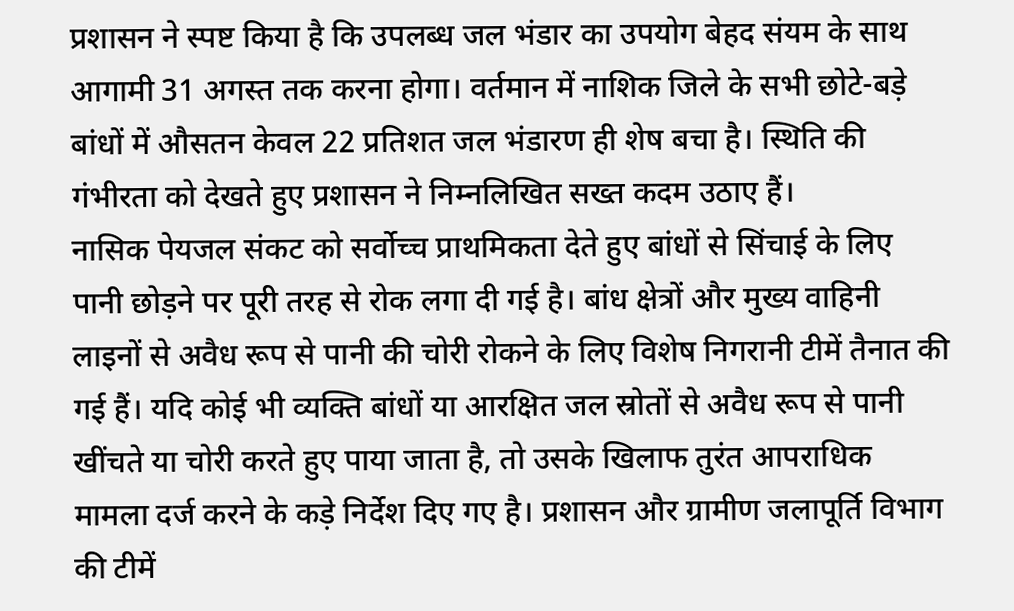प्रशासन ने स्पष्ट किया है कि उपलब्ध जल भंडार का उपयोग बेहद संयम के साथ आगामी 31 अगस्त तक करना होगा। वर्तमान में नाशिक जिले के सभी छोटे-बड़े बांधों में औसतन केवल 22 प्रतिशत जल भंडारण ही शेष बचा है। स्थिति की गंभीरता को देखते हुए प्रशासन ने निम्नलिखित सख्त कदम उठाए हैं।
नासिक पेयजल संकट को सर्वोच्च प्राथमिकता देते हुए बांधों से सिंचाई के लिए पानी छोड़ने पर पूरी तरह से रोक लगा दी गई है। बांध क्षेत्रों और मुख्य वाहिनी लाइनों से अवैध रूप से पानी की चोरी रोकने के लिए विशेष निगरानी टीमें तैनात की गई हैं। यदि कोई भी व्यक्ति बांधों या आरक्षित जल स्रोतों से अवैध रूप से पानी खींचते या चोरी करते हुए पाया जाता है, तो उसके खिलाफ तुरंत आपराधिक मामला दर्ज करने के कड़े निर्देश दिए गए है। प्रशासन और ग्रामीण जलापूर्ति विभाग की टीमें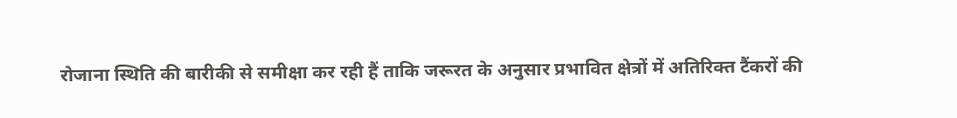रोजाना स्थिति की बारीकी से समीक्षा कर रही हैं ताकि जरूरत के अनुसार प्रभावित क्षेत्रों में अतिरिक्त टैंकरों की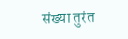संख्या तुरंत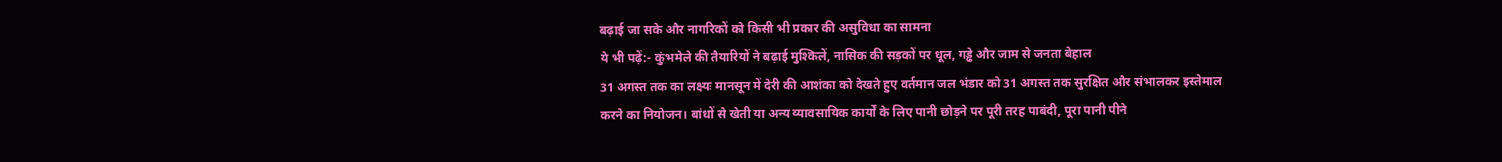बढ़ाई जा सके और नागरिकों को किसी भी प्रकार की असुविधा का सामना
ये भी पढ़ें:- कुंभमेले की तैयारियों ने बढ़ाई मुश्किलें, नासिक की सड़कों पर धूल, गड्ढे और जाम से जनता बेहाल
31 अगस्त तक का लक्ष्यः मानसून में देरी की आशंका को देखते हुए वर्तमान जल भंडार को 31 अगस्त तक सुरक्षित और संभालकर इस्तेमाल करने का नियोजन। बांधों से खेती या अन्य व्यावसायिक कार्यों के लिए पानी छोड़ने पर पूरी तरह पाबंदी, पूरा पानी पीने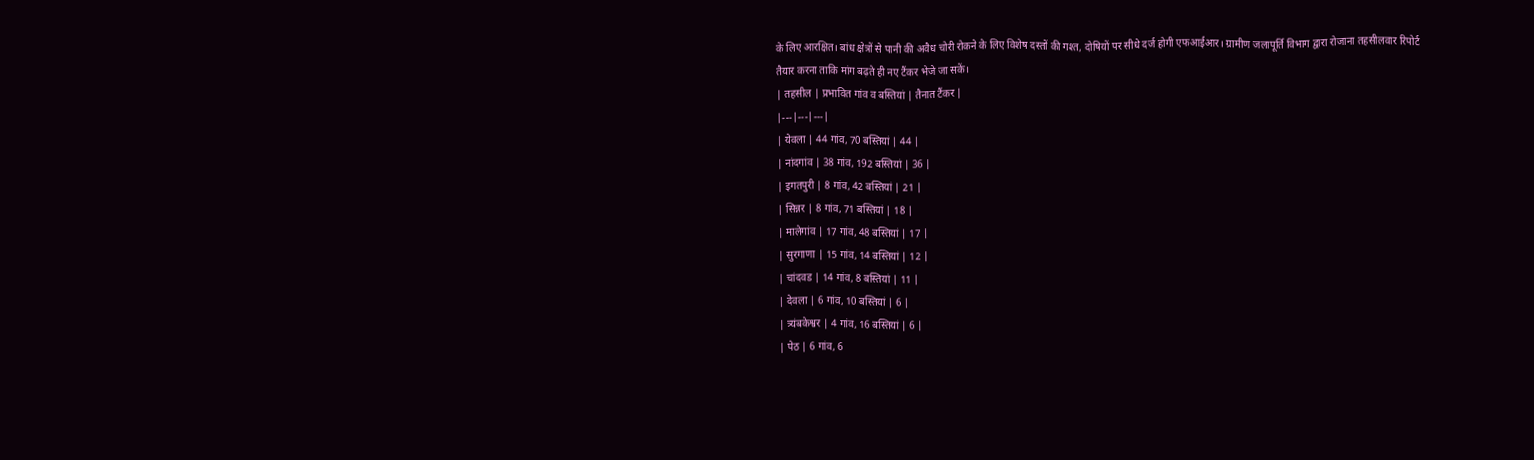के लिए आरक्षित। बांध क्षेत्रों से पानी की अवैध चोरी रोकने के लिए विशेष दस्तों की गश्त, दोषियों पर सीधे दर्ज होगी एफआईआर। ग्रामीण जलापूर्ति विभाग द्वारा रोजाना तहसीलवार रिपोर्ट तैयार करना ताकि मांग बढ़ते ही नए टैंकर भेजे जा सकें।
| तहसील | प्रभावित गांव व बस्तियां | तैनात टैंकर |
|---|---|---|
| येवला | 44 गांव, 70 बस्तियां | 44 |
| नांदगांव | 38 गांव, 192 बस्तियां | 36 |
| इगतपुरी | 8 गांव, 42 बस्तियां | 21 |
| सिन्नर | 8 गांव, 71 बस्तियां | 18 |
| मालेगांव | 17 गांव, 48 बस्तियां | 17 |
| सुरगाणा | 15 गांव, 14 बस्तियां | 12 |
| चांदवड | 14 गांव, 8 बस्तियां | 11 |
| देवला | 6 गांव, 10 बस्तियां | 6 |
| त्र्यंबकेश्वर | 4 गांव, 16 बस्तियां | 6 |
| पेठ | 6 गांव, 6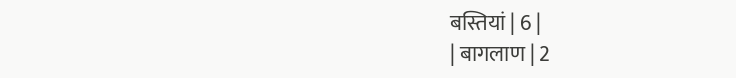बस्तियां | 6 |
| बागलाण | 2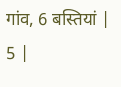गांव, 6 बस्तियां | 5 |